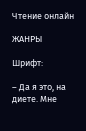Чтение онлайн

ЖАНРЫ

Шрифт:

– Да я это, на диете. Мне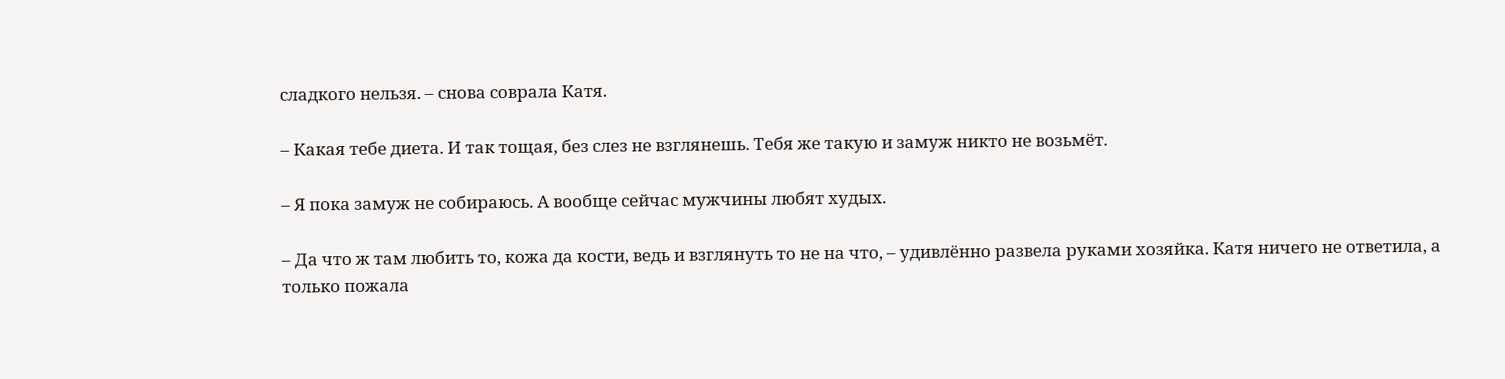сладкого нельзя. – снова соврала Катя.

– Какая тебе диета. И так тощая, без слез не взглянешь. Тебя же такую и замуж никто не возьмёт.

– Я пока замуж не собираюсь. А вообще сейчас мужчины любят худых.

– Да что ж там любить то, кожа да кости, ведь и взглянуть то не на что, – удивлённо развела руками хозяйка. Катя ничего не ответила, а только пожала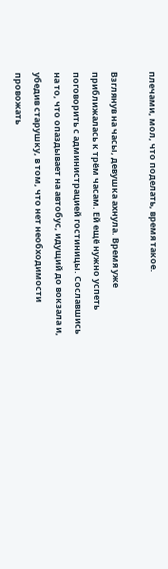плечами, мол, что поделать, время такое.

Взглянув на часы, девушка ахнула. Время уже приближалась к трём часам. Ей ещё нужно успеть поговорить с администрацией гостиницы. Сославшись на то, что опаздывает на автобус, идущий до вокзала и, убедив старушку, в том, что нет необходимости провожать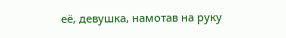её, девушка, намотав на руку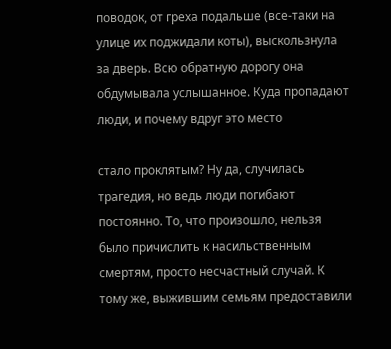поводок, от греха подальше (все-таки на улице их поджидали коты), выскользнула за дверь. Всю обратную дорогу она обдумывала услышанное. Куда пропадают люди, и почему вдруг это место

стало проклятым? Ну да, случилась трагедия, но ведь люди погибают постоянно. То, что произошло, нельзя было причислить к насильственным смертям, просто несчастный случай. К тому же, выжившим семьям предоставили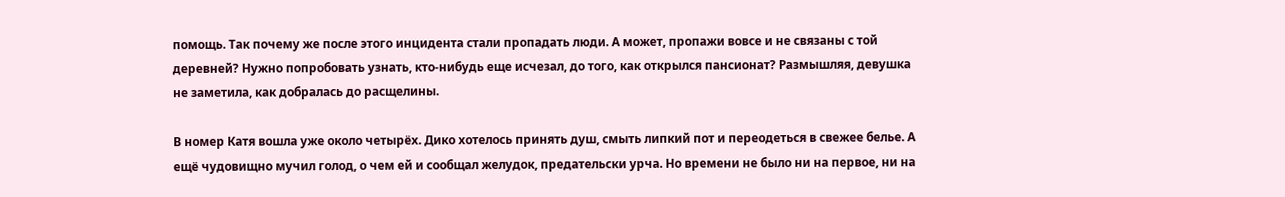помощь. Так почему же после этого инцидента стали пропадать люди. А может, пропажи вовсе и не связаны с той деревней? Нужно попробовать узнать, кто-нибудь еще исчезал, до того, как открылся пансионат? Размышляя, девушка не заметила, как добралась до расщелины.

В номер Катя вошла уже около четырёх. Дико хотелось принять душ, смыть липкий пот и переодеться в свежее белье. А ещё чудовищно мучил голод, о чем ей и сообщал желудок, предательски урча. Но времени не было ни на первое, ни на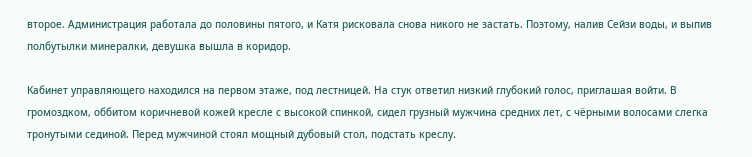второе. Администрация работала до половины пятого, и Катя рисковала снова никого не застать. Поэтому, налив Сейзи воды, и выпив полбутылки минералки, девушка вышла в коридор.

Кабинет управляющего находился на первом этаже, под лестницей. На стук ответил низкий глубокий голос, приглашая войти. В громоздком, оббитом коричневой кожей кресле с высокой спинкой, сидел грузный мужчина средних лет, с чёрными волосами слегка тронутыми сединой. Перед мужчиной стоял мощный дубовый стол, подстать креслу.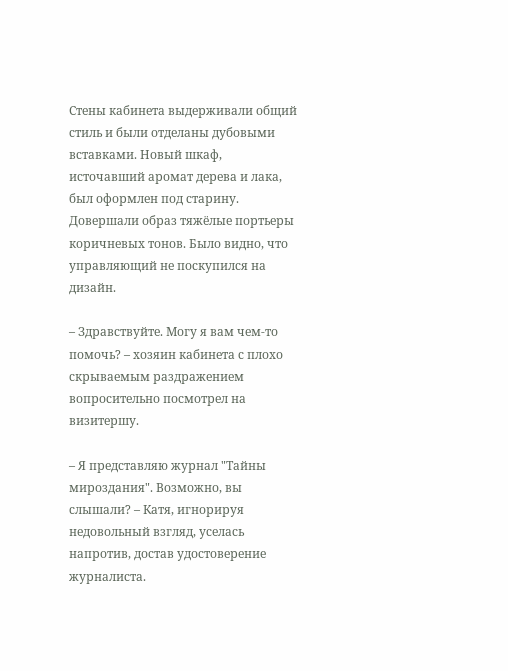Стены кабинета выдерживали общий стиль и были отделаны дубовыми вставками. Новый шкаф, источавший аромат дерева и лака, был оформлен под старину. Довершали образ тяжёлые портьеры коричневых тонов. Было видно, что управляющий не поскупился на дизайн.

– Здравствуйте. Могу я вам чем-то помочь? – хозяин кабинета с плохо скрываемым раздражением вопросительно посмотрел на визитершу.

– Я представляю журнал "Тайны мироздания". Возможно, вы слышали? – Катя, игнорируя недовольный взгляд, уселась напротив, достав удостоверение журналиста.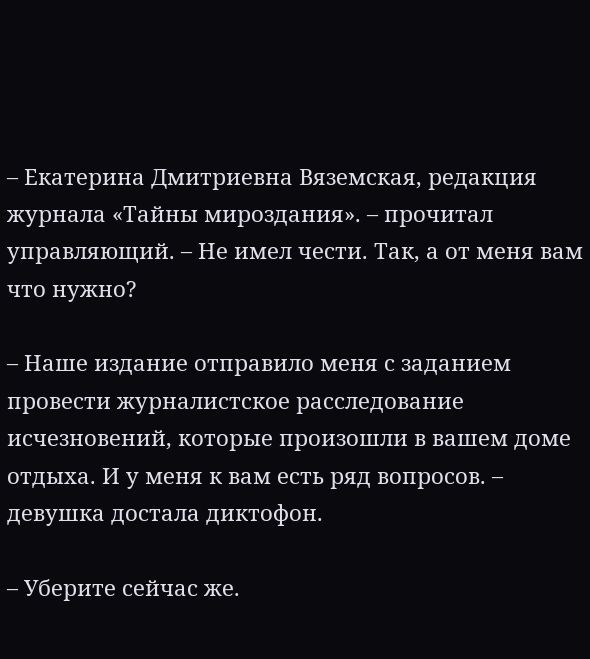– Екатерина Дмитриевна Вяземская, редакция журнала «Тайны мироздания». – прочитал управляющий. – Не имел чести. Так, а от меня вам что нужно?

– Наше издание отправило меня с заданием провести журналистское расследование исчезновений, которые произошли в вашем доме отдыха. И у меня к вам есть ряд вопросов. – девушка достала диктофон.

– Уберите сейчас же.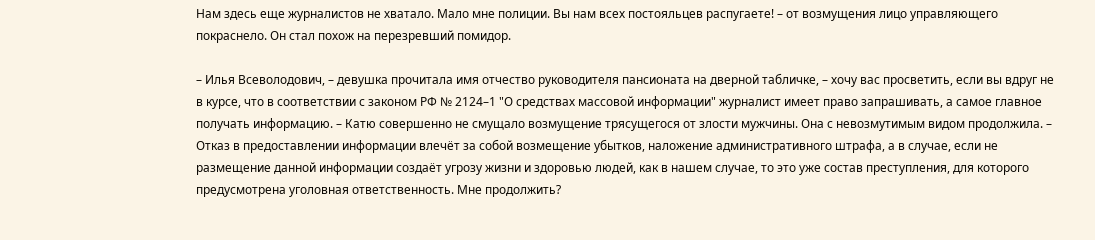Нам здесь еще журналистов не хватало. Мало мне полиции. Вы нам всех постояльцев распугаете! – от возмущения лицо управляющего покраснело. Он стал похож на перезревший помидор.

– Илья Всеволодович, – девушка прочитала имя отчество руководителя пансионата на дверной табличке, – хочу вас просветить, если вы вдруг не в курсе, что в соответствии с законом РФ № 2124–1 "О средствах массовой информации" журналист имеет право запрашивать, а самое главное получать информацию. – Катю совершенно не смущало возмущение трясущегося от злости мужчины. Она с невозмутимым видом продолжила. – Отказ в предоставлении информации влечёт за собой возмещение убытков, наложение административного штрафа, а в случае, если не размещение данной информации создаёт угрозу жизни и здоровью людей, как в нашем случае, то это уже состав преступления, для которого предусмотрена уголовная ответственность. Мне продолжить?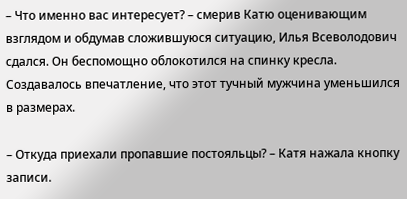– Что именно вас интересует? – смерив Катю оценивающим взглядом и обдумав сложившуюся ситуацию, Илья Всеволодович сдался. Он беспомощно облокотился на спинку кресла. Создавалось впечатление, что этот тучный мужчина уменьшился в размерах.

– Откуда приехали пропавшие постояльцы? – Катя нажала кнопку записи.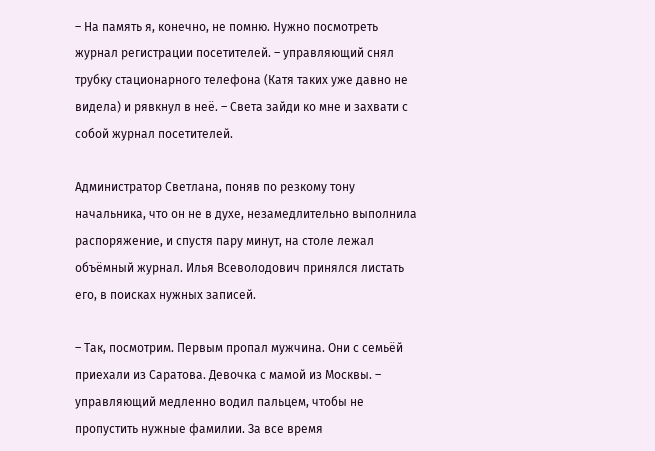– На память я, конечно, не помню. Нужно посмотреть журнал регистрации посетителей. – управляющий снял трубку стационарного телефона (Катя таких уже давно не видела) и рявкнул в неё. – Света зайди ко мне и захвати с собой журнал посетителей.

Администратор Светлана, поняв по резкому тону начальника, что он не в духе, незамедлительно выполнила распоряжение, и спустя пару минут, на столе лежал объёмный журнал. Илья Всеволодович принялся листать его, в поисках нужных записей.

– Так, посмотрим. Первым пропал мужчина. Они с семьёй приехали из Саратова. Девочка с мамой из Москвы. – управляющий медленно водил пальцем, чтобы не пропустить нужные фамилии. За все время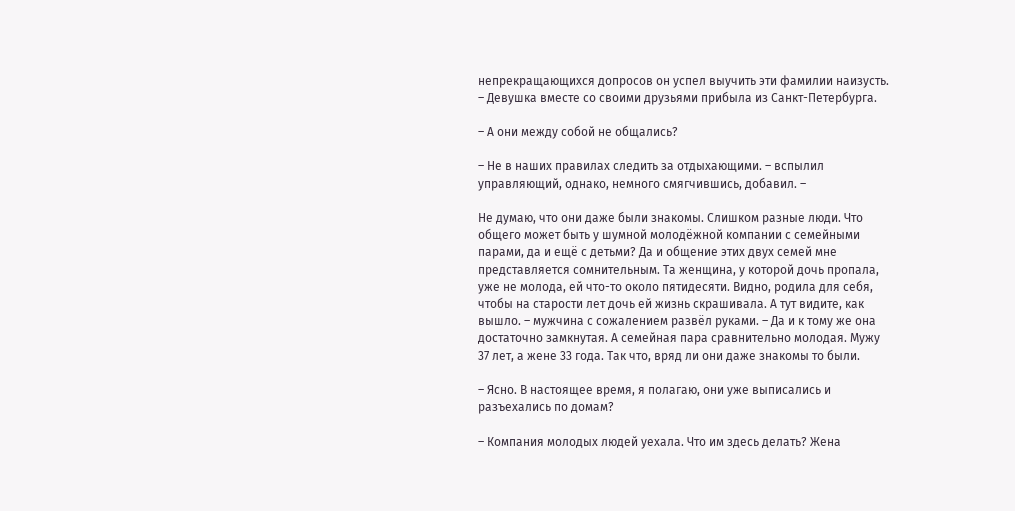непрекращающихся допросов он успел выучить эти фамилии наизусть. – Девушка вместе со своими друзьями прибыла из Санкт-Петербурга.

– А они между собой не общались?

– Не в наших правилах следить за отдыхающими. – вспылил управляющий, однако, немного смягчившись, добавил. –

Не думаю, что они даже были знакомы. Слишком разные люди. Что общего может быть у шумной молодёжной компании с семейными парами, да и ещё с детьми? Да и общение этих двух семей мне представляется сомнительным. Та женщина, у которой дочь пропала, уже не молода, ей что-то около пятидесяти. Видно, родила для себя, чтобы на старости лет дочь ей жизнь скрашивала. А тут видите, как вышло. – мужчина с сожалением развёл руками. – Да и к тому же она достаточно замкнутая. А семейная пара сравнительно молодая. Мужу 37 лет, а жене 33 года. Так что, вряд ли они даже знакомы то были.

– Ясно. В настоящее время, я полагаю, они уже выписались и разъехались по домам?

– Компания молодых людей уехала. Что им здесь делать? Жена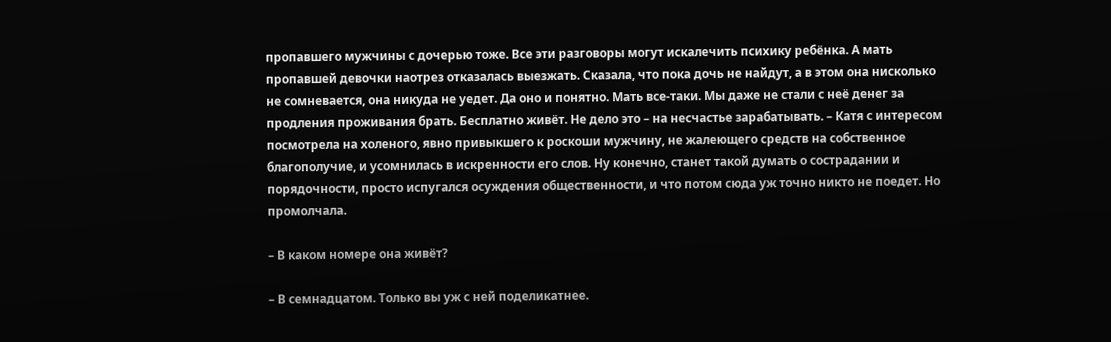пропавшего мужчины с дочерью тоже. Все эти разговоры могут искалечить психику ребёнка. А мать пропавшей девочки наотрез отказалась выезжать. Сказала, что пока дочь не найдут, а в этом она нисколько не сомневается, она никуда не уедет. Да оно и понятно. Мать все-таки. Мы даже не стали с неё денег за продления проживания брать. Бесплатно живёт. Не дело это – на несчастье зарабатывать. – Катя с интересом посмотрела на холеного, явно привыкшего к роскоши мужчину, не жалеющего средств на собственное благополучие, и усомнилась в искренности его слов. Ну конечно, станет такой думать о сострадании и порядочности, просто испугался осуждения общественности, и что потом сюда уж точно никто не поедет. Но промолчала.

– В каком номере она живёт?

– В семнадцатом. Только вы уж с ней поделикатнее.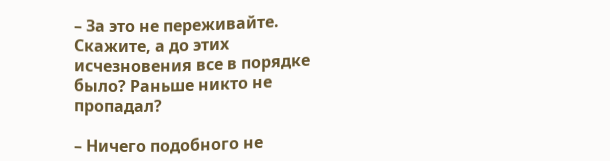– За это не переживайте. Скажите, а до этих исчезновения все в порядке было? Раньше никто не пропадал?

– Ничего подобного не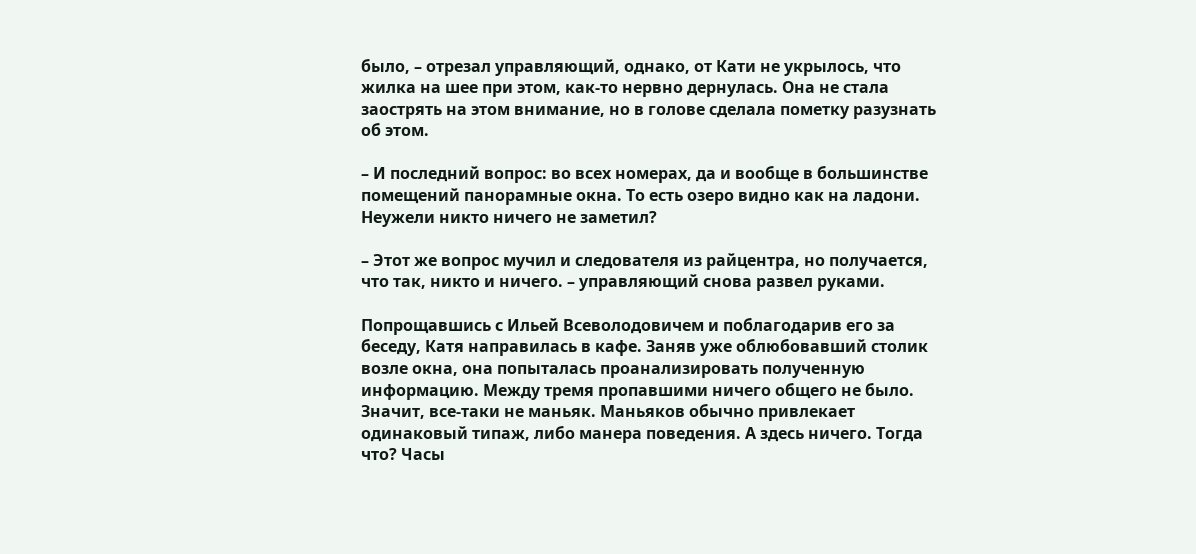было, – отрезал управляющий, однако, от Кати не укрылось, что жилка на шее при этом, как-то нервно дернулась. Она не стала заострять на этом внимание, но в голове сделала пометку разузнать об этом.

– И последний вопрос: во всех номерах, да и вообще в большинстве помещений панорамные окна. То есть озеро видно как на ладони. Неужели никто ничего не заметил?

– Этот же вопрос мучил и следователя из райцентра, но получается, что так, никто и ничего. – управляющий снова развел руками.

Попрощавшись с Ильей Всеволодовичем и поблагодарив его за беседу, Катя направилась в кафе. Заняв уже облюбовавший столик возле окна, она попыталась проанализировать полученную информацию. Между тремя пропавшими ничего общего не было. Значит, все-таки не маньяк. Маньяков обычно привлекает одинаковый типаж, либо манера поведения. А здесь ничего. Тогда что? Часы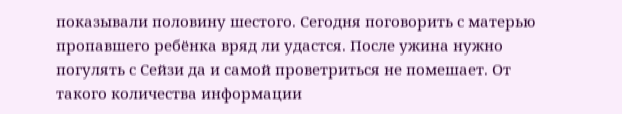показывали половину шестого. Сегодня поговорить с матерью пропавшего ребёнка вряд ли удастся. После ужина нужно погулять с Сейзи да и самой проветриться не помешает. От такого количества информации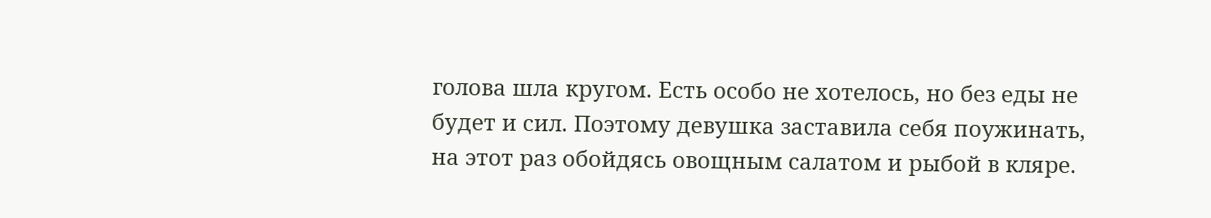голова шла кругом. Есть особо не хотелось, но без еды не будет и сил. Поэтому девушка заставила себя поужинать, на этот раз обойдясь овощным салатом и рыбой в кляре.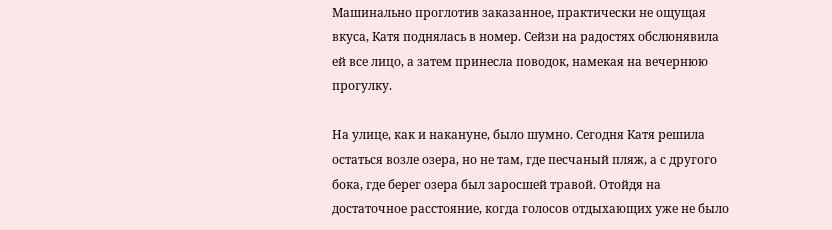Машинально проглотив заказанное, практически не ощущая вкуса, Катя поднялась в номер. Сейзи на радостях обслюнявила ей все лицо, а затем принесла поводок, намекая на вечернюю прогулку.

На улице, как и накануне, было шумно. Сегодня Катя решила остаться возле озера, но не там, где песчаный пляж, а с другого бока, где берег озера был заросшей травой. Отойдя на достаточное расстояние, когда голосов отдыхающих уже не было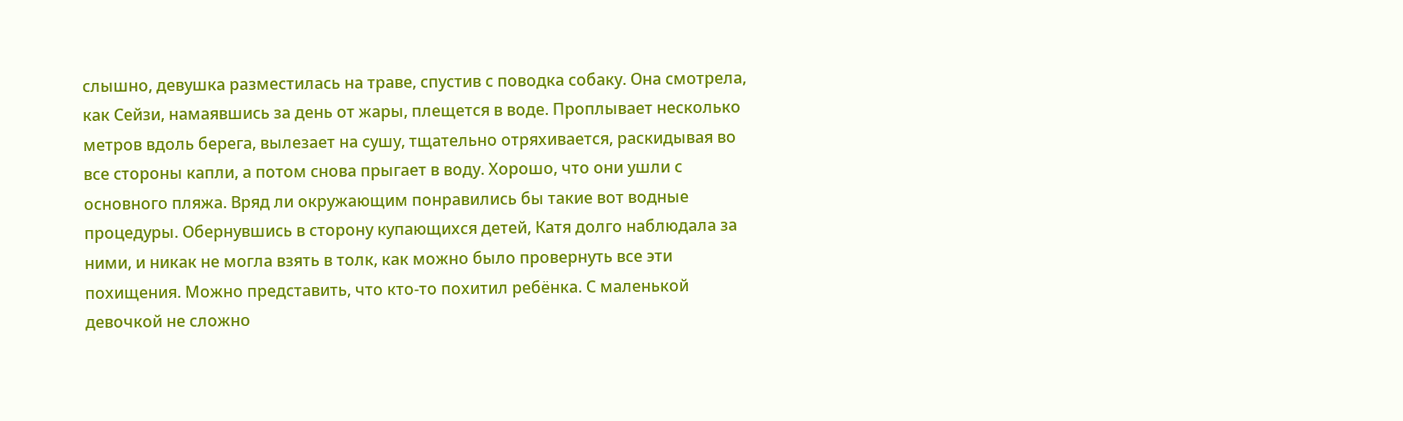слышно, девушка разместилась на траве, спустив с поводка собаку. Она смотрела, как Сейзи, намаявшись за день от жары, плещется в воде. Проплывает несколько метров вдоль берега, вылезает на сушу, тщательно отряхивается, раскидывая во все стороны капли, а потом снова прыгает в воду. Хорошо, что они ушли с основного пляжа. Вряд ли окружающим понравились бы такие вот водные процедуры. Обернувшись в сторону купающихся детей, Катя долго наблюдала за ними, и никак не могла взять в толк, как можно было провернуть все эти похищения. Можно представить, что кто-то похитил ребёнка. С маленькой девочкой не сложно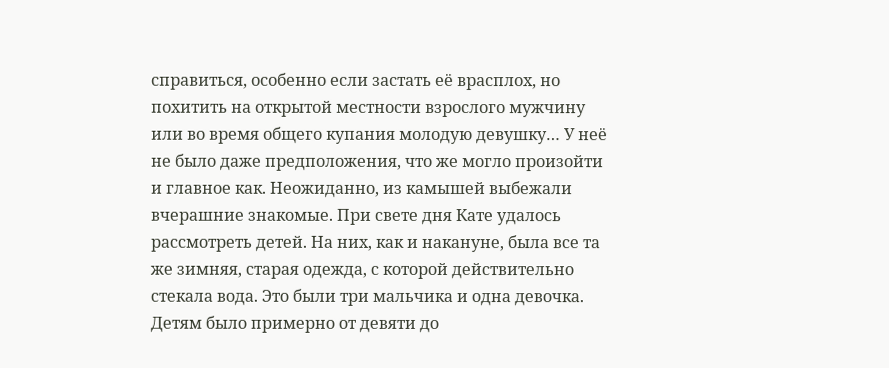справиться, особенно если застать её врасплох, но похитить на открытой местности взрослого мужчину или во время общего купания молодую девушку… У неё не было даже предположения, что же могло произойти и главное как. Неожиданно, из камышей выбежали вчерашние знакомые. При свете дня Кате удалось рассмотреть детей. На них, как и накануне, была все та же зимняя, старая одежда, с которой действительно стекала вода. Это были три мальчика и одна девочка. Детям было примерно от девяти до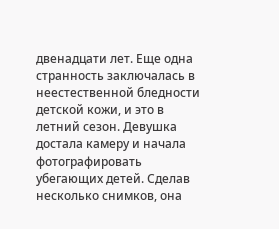двенадцати лет. Еще одна странность заключалась в неестественной бледности детской кожи, и это в летний сезон. Девушка достала камеру и начала фотографировать убегающих детей. Сделав несколько снимков, она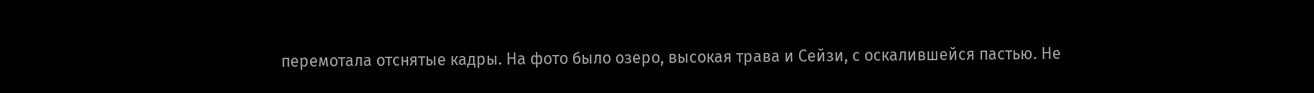перемотала отснятые кадры. На фото было озеро, высокая трава и Сейзи, с оскалившейся пастью. Не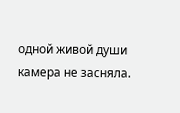одной живой души камера не засняла.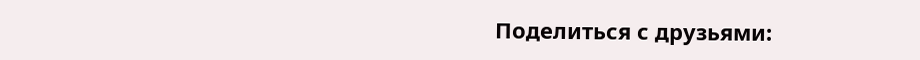Поделиться с друзьями: